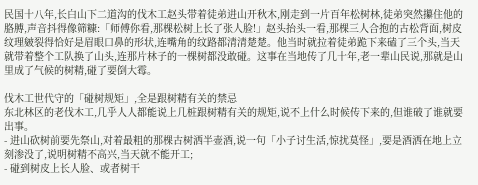民国十八年,长白山下二道沟的伐木工赵头带着徒弟进山开秋木,刚走到一片百年松树林,徒弟突然攥住他的胳膊,声音抖得像筛糠:「师傅你看,那棵松树上长了张人脸!」赵头抬头一看,那棵三人合抱的古松背面,树皮纹理皴裂得恰好是眉眼口鼻的形状,连嘴角的纹路都清清楚楚。他当时就拉着徒弟跪下来磕了三个头,当天就带着整个工队换了山头,连那片林子的一棵树都没敢碰。这事在当地传了几十年,老一辈山民说,那就是山里成了气候的树精,碰了要倒大霉。

伐木工世代守的「碰树规矩」,全是跟树精有关的禁忌
东北林区的老伐木工,几乎人人都能说上几桩跟树精有关的规矩,说不上什么时候传下来的,但谁破了谁就要出事。
- 进山砍树前要先祭山,对着最粗的那棵古树洒半壶酒,说一句「小子讨生活,惊扰莫怪」,要是酒洒在地上立刻渗没了,说明树精不高兴,当天就不能开工;
- 碰到树皮上长人脸、或者树干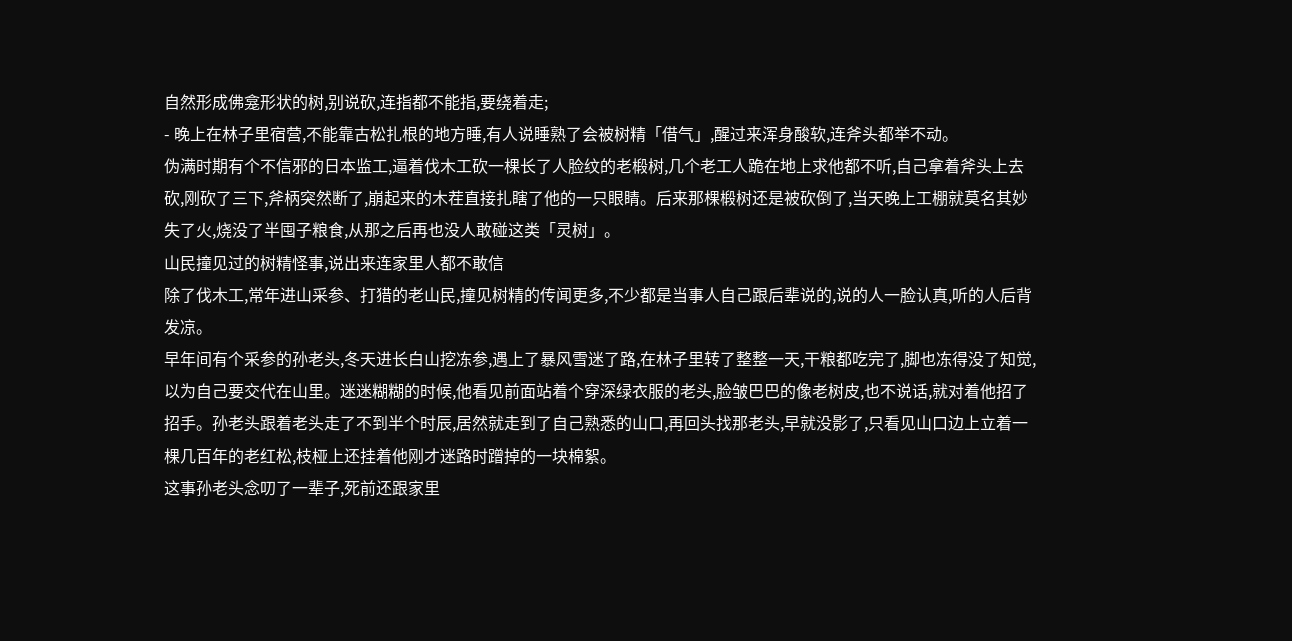自然形成佛龛形状的树,别说砍,连指都不能指,要绕着走;
- 晚上在林子里宿营,不能靠古松扎根的地方睡,有人说睡熟了会被树精「借气」,醒过来浑身酸软,连斧头都举不动。
伪满时期有个不信邪的日本监工,逼着伐木工砍一棵长了人脸纹的老椴树,几个老工人跪在地上求他都不听,自己拿着斧头上去砍,刚砍了三下,斧柄突然断了,崩起来的木茬直接扎瞎了他的一只眼睛。后来那棵椴树还是被砍倒了,当天晚上工棚就莫名其妙失了火,烧没了半囤子粮食,从那之后再也没人敢碰这类「灵树」。
山民撞见过的树精怪事,说出来连家里人都不敢信
除了伐木工,常年进山采参、打猎的老山民,撞见树精的传闻更多,不少都是当事人自己跟后辈说的,说的人一脸认真,听的人后背发凉。
早年间有个采参的孙老头,冬天进长白山挖冻参,遇上了暴风雪迷了路,在林子里转了整整一天,干粮都吃完了,脚也冻得没了知觉,以为自己要交代在山里。迷迷糊糊的时候,他看见前面站着个穿深绿衣服的老头,脸皱巴巴的像老树皮,也不说话,就对着他招了招手。孙老头跟着老头走了不到半个时辰,居然就走到了自己熟悉的山口,再回头找那老头,早就没影了,只看见山口边上立着一棵几百年的老红松,枝桠上还挂着他刚才迷路时蹭掉的一块棉絮。
这事孙老头念叨了一辈子,死前还跟家里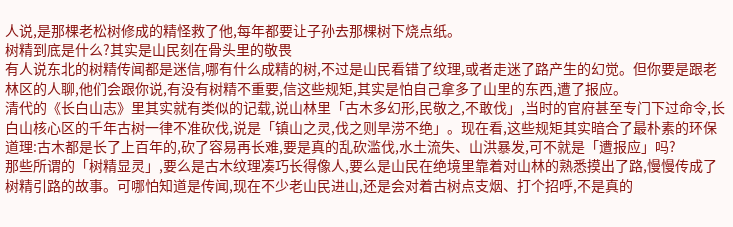人说,是那棵老松树修成的精怪救了他,每年都要让子孙去那棵树下烧点纸。
树精到底是什么?其实是山民刻在骨头里的敬畏
有人说东北的树精传闻都是迷信,哪有什么成精的树,不过是山民看错了纹理,或者走迷了路产生的幻觉。但你要是跟老林区的人聊,他们会跟你说,有没有树精不重要,信这些规矩,其实是怕自己拿多了山里的东西,遭了报应。
清代的《长白山志》里其实就有类似的记载,说山林里「古木多幻形,民敬之,不敢伐」,当时的官府甚至专门下过命令,长白山核心区的千年古树一律不准砍伐,说是「镇山之灵,伐之则旱涝不绝」。现在看,这些规矩其实暗合了最朴素的环保道理:古木都是长了上百年的,砍了容易再长难,要是真的乱砍滥伐,水土流失、山洪暴发,可不就是「遭报应」吗?
那些所谓的「树精显灵」,要么是古木纹理凑巧长得像人,要么是山民在绝境里靠着对山林的熟悉摸出了路,慢慢传成了树精引路的故事。可哪怕知道是传闻,现在不少老山民进山,还是会对着古树点支烟、打个招呼,不是真的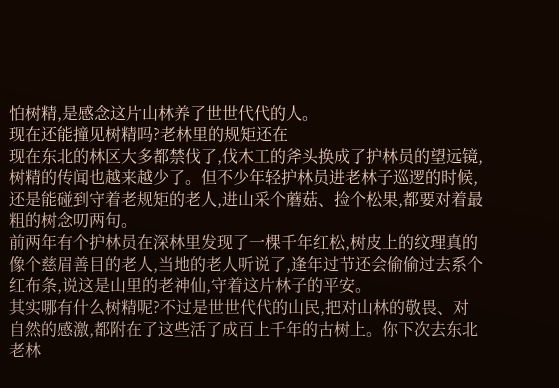怕树精,是感念这片山林养了世世代代的人。
现在还能撞见树精吗?老林里的规矩还在
现在东北的林区大多都禁伐了,伐木工的斧头换成了护林员的望远镜,树精的传闻也越来越少了。但不少年轻护林员进老林子巡逻的时候,还是能碰到守着老规矩的老人,进山采个蘑菇、捡个松果,都要对着最粗的树念叨两句。
前两年有个护林员在深林里发现了一棵千年红松,树皮上的纹理真的像个慈眉善目的老人,当地的老人听说了,逢年过节还会偷偷过去系个红布条,说这是山里的老神仙,守着这片林子的平安。
其实哪有什么树精呢?不过是世世代代的山民,把对山林的敬畏、对自然的感激,都附在了这些活了成百上千年的古树上。你下次去东北老林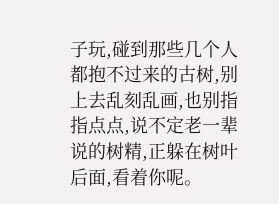子玩,碰到那些几个人都抱不过来的古树,别上去乱刻乱画,也别指指点点,说不定老一辈说的树精,正躲在树叶后面,看着你呢。